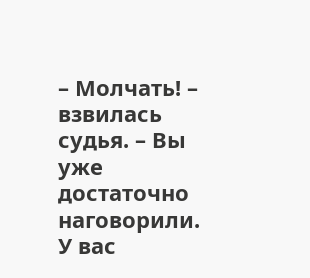– Молчать! – взвилась судья. – Вы уже достаточно наговорили. У вас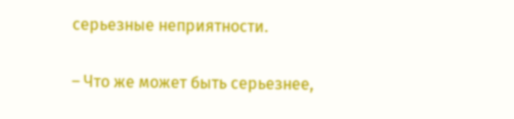серьезные неприятности.

– Что же может быть серьезнее,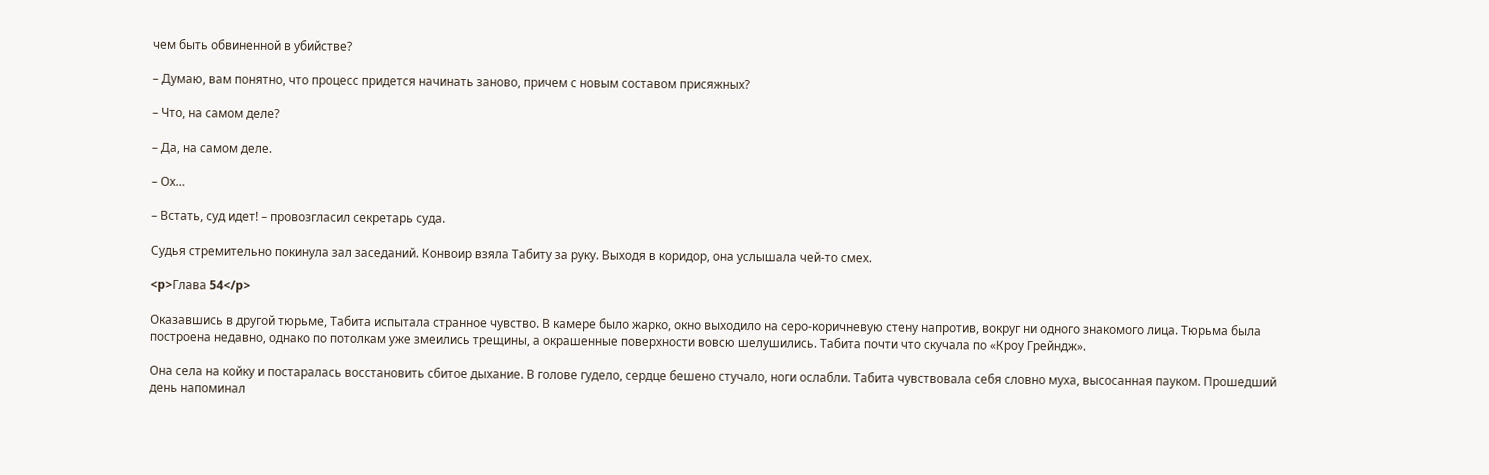чем быть обвиненной в убийстве?

– Думаю, вам понятно, что процесс придется начинать заново, причем с новым составом присяжных?

– Что, на самом деле?

– Да, на самом деле.

– Ох…

– Встать, суд идет! – провозгласил секретарь суда.

Судья стремительно покинула зал заседаний. Конвоир взяла Табиту за руку. Выходя в коридор, она услышала чей-то смех.

<p>Глава 54</p>

Оказавшись в другой тюрьме, Табита испытала странное чувство. В камере было жарко, окно выходило на серо-коричневую стену напротив, вокруг ни одного знакомого лица. Тюрьма была построена недавно, однако по потолкам уже змеились трещины, а окрашенные поверхности вовсю шелушились. Табита почти что скучала по «Кроу Грейндж».

Она села на койку и постаралась восстановить сбитое дыхание. В голове гудело, сердце бешено стучало, ноги ослабли. Табита чувствовала себя словно муха, высосанная пауком. Прошедший день напоминал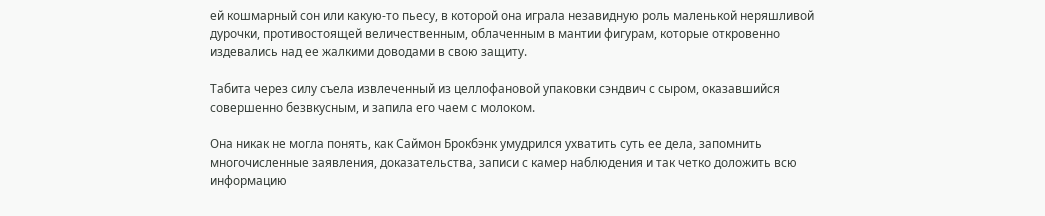ей кошмарный сон или какую-то пьесу, в которой она играла незавидную роль маленькой неряшливой дурочки, противостоящей величественным, облаченным в мантии фигурам, которые откровенно издевались над ее жалкими доводами в свою защиту.

Табита через силу съела извлеченный из целлофановой упаковки сэндвич с сыром, оказавшийся совершенно безвкусным, и запила его чаем с молоком.

Она никак не могла понять, как Саймон Брокбэнк умудрился ухватить суть ее дела, запомнить многочисленные заявления, доказательства, записи с камер наблюдения и так четко доложить всю информацию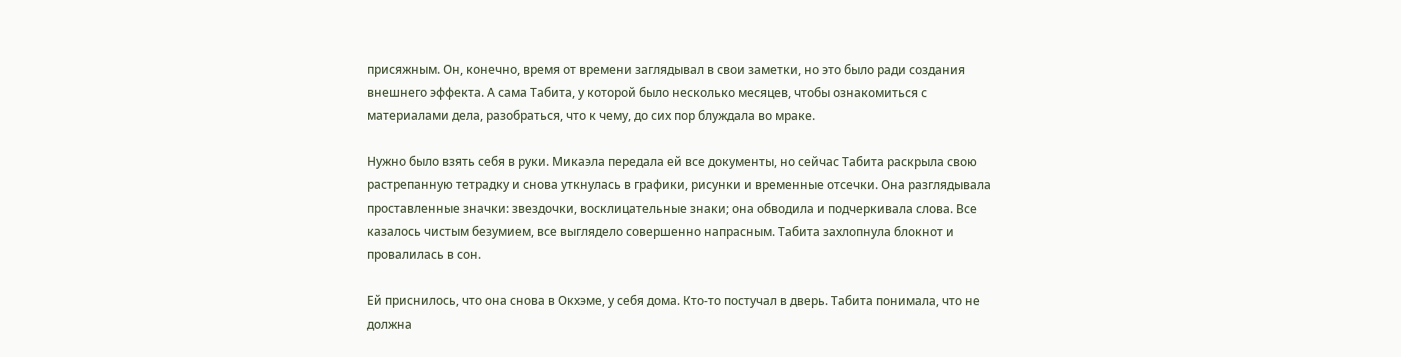присяжным. Он, конечно, время от времени заглядывал в свои заметки, но это было ради создания внешнего эффекта. А сама Табита, у которой было несколько месяцев, чтобы ознакомиться с материалами дела, разобраться, что к чему, до сих пор блуждала во мраке.

Нужно было взять себя в руки. Микаэла передала ей все документы, но сейчас Табита раскрыла свою растрепанную тетрадку и снова уткнулась в графики, рисунки и временные отсечки. Она разглядывала проставленные значки: звездочки, восклицательные знаки; она обводила и подчеркивала слова. Все казалось чистым безумием, все выглядело совершенно напрасным. Табита захлопнула блокнот и провалилась в сон.

Ей приснилось, что она снова в Окхэме, у себя дома. Кто-то постучал в дверь. Табита понимала, что не должна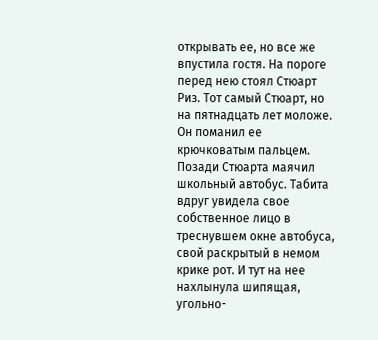открывать ее, но все же впустила гостя. На пороге перед нею стоял Стюарт Риз. Тот самый Стюарт, но на пятнадцать лет моложе. Он поманил ее крючковатым пальцем. Позади Стюарта маячил школьный автобус. Табита вдруг увидела свое собственное лицо в треснувшем окне автобуса, свой раскрытый в немом крике рот. И тут на нее нахлынула шипящая, угольно-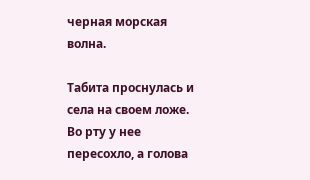черная морская волна.

Табита проснулась и села на своем ложе. Во рту у нее пересохло, а голова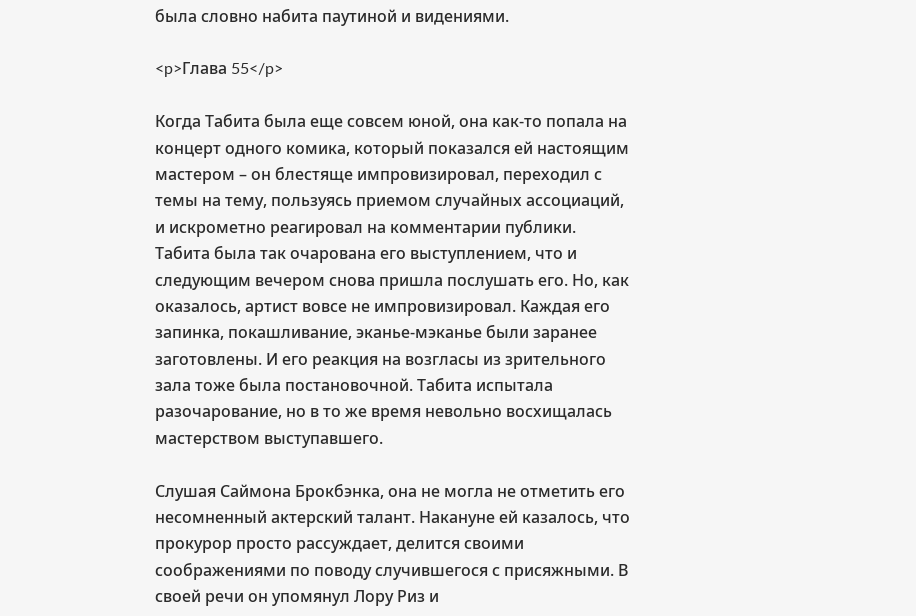была словно набита паутиной и видениями.

<p>Глава 55</p>

Когда Табита была еще совсем юной, она как-то попала на концерт одного комика, который показался ей настоящим мастером – он блестяще импровизировал, переходил с темы на тему, пользуясь приемом случайных ассоциаций, и искрометно реагировал на комментарии публики. Табита была так очарована его выступлением, что и следующим вечером снова пришла послушать его. Но, как оказалось, артист вовсе не импровизировал. Каждая его запинка, покашливание, эканье-мэканье были заранее заготовлены. И его реакция на возгласы из зрительного зала тоже была постановочной. Табита испытала разочарование, но в то же время невольно восхищалась мастерством выступавшего.

Слушая Саймона Брокбэнка, она не могла не отметить его несомненный актерский талант. Накануне ей казалось, что прокурор просто рассуждает, делится своими соображениями по поводу случившегося с присяжными. В своей речи он упомянул Лору Риз и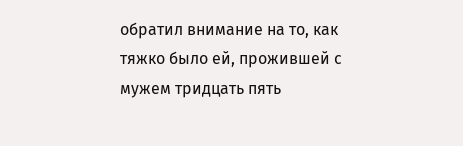обратил внимание на то, как тяжко было ей, прожившей с мужем тридцать пять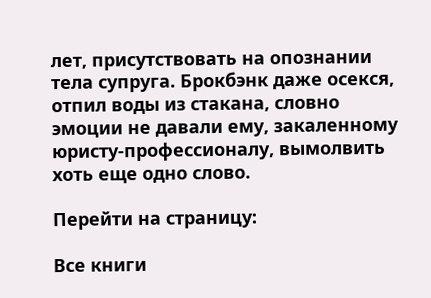лет, присутствовать на опознании тела супруга. Брокбэнк даже осекся, отпил воды из стакана, словно эмоции не давали ему, закаленному юристу-профессионалу, вымолвить хоть еще одно слово.

Перейти на страницу:

Все книги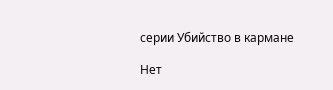серии Убийство в кармане

Нет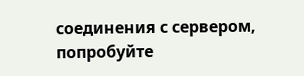соединения с сервером, попробуйте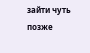зайти чуть позже